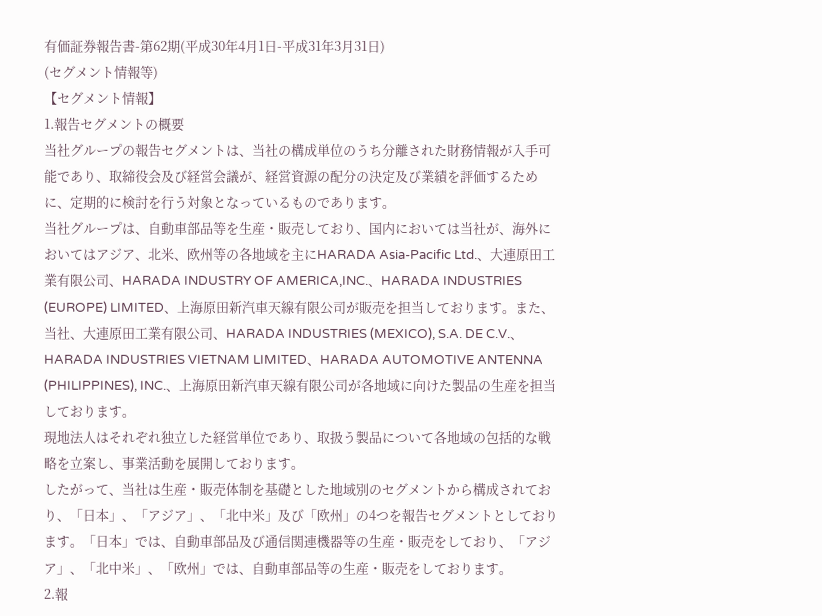有価証券報告書-第62期(平成30年4月1日-平成31年3月31日)
(セグメント情報等)
【セグメント情報】
1.報告セグメントの概要
当社グループの報告セグメントは、当社の構成単位のうち分離された財務情報が入手可能であり、取締役会及び経営会議が、経営資源の配分の決定及び業績を評価するために、定期的に検討を行う対象となっているものであります。
当社グループは、自動車部品等を生産・販売しており、国内においては当社が、海外においてはアジア、北米、欧州等の各地域を主にHARADA Asia-Pacific Ltd.、大連原田工業有限公司、HARADA INDUSTRY OF AMERICA,INC.、HARADA INDUSTRIES (EUROPE) LIMITED、上海原田新汽車天線有限公司が販売を担当しております。また、当社、大連原田工業有限公司、HARADA INDUSTRIES (MEXICO), S.A. DE C.V.、HARADA INDUSTRIES VIETNAM LIMITED、HARADA AUTOMOTIVE ANTENNA (PHILIPPINES), INC.、上海原田新汽車天線有限公司が各地域に向けた製品の生産を担当しております。
現地法人はそれぞれ独立した経営単位であり、取扱う製品について各地域の包括的な戦略を立案し、事業活動を展開しております。
したがって、当社は生産・販売体制を基礎とした地域別のセグメントから構成されており、「日本」、「アジア」、「北中米」及び「欧州」の4つを報告セグメントとしております。「日本」では、自動車部品及び通信関連機器等の生産・販売をしており、「アジア」、「北中米」、「欧州」では、自動車部品等の生産・販売をしております。
2.報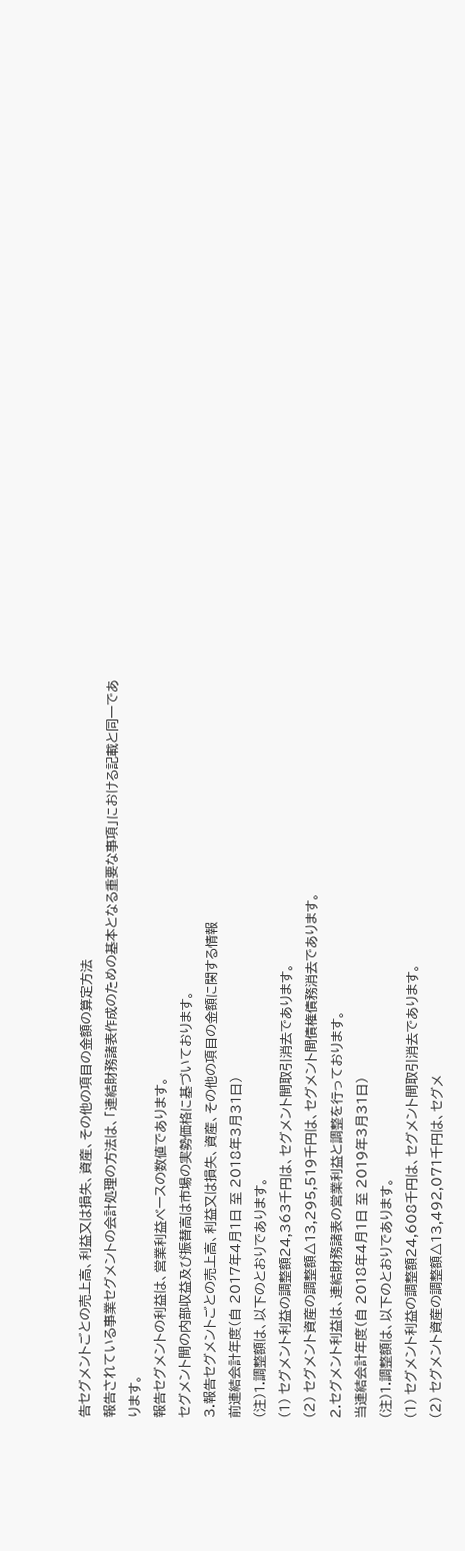告セグメントごとの売上高、利益又は損失、資産、その他の項目の金額の算定方法
報告されている事業セグメントの会計処理の方法は、「連結財務諸表作成のための基本となる重要な事項」における記載と同一であります。
報告セグメントの利益は、営業利益ベースの数値であります。
セグメント間の内部収益及び振替高は市場の実勢価格に基づいております。
3.報告セグメントごとの売上高、利益又は損失、資産、その他の項目の金額に関する情報
前連結会計年度(自 2017年4月1日 至 2018年3月31日)
(注)1.調整額は、以下のとおりであります。
(1) セグメント利益の調整額24,363千円は、セグメント間取引消去であります。
(2) セグメント資産の調整額△13,295,519千円は、セグメント間債権債務消去であります。
2.セグメント利益は、連結財務諸表の営業利益と調整を行っております。
当連結会計年度(自 2018年4月1日 至 2019年3月31日)
(注)1.調整額は、以下のとおりであります。
(1) セグメント利益の調整額24,608千円は、セグメント間取引消去であります。
(2) セグメント資産の調整額△13,492,071千円は、セグメ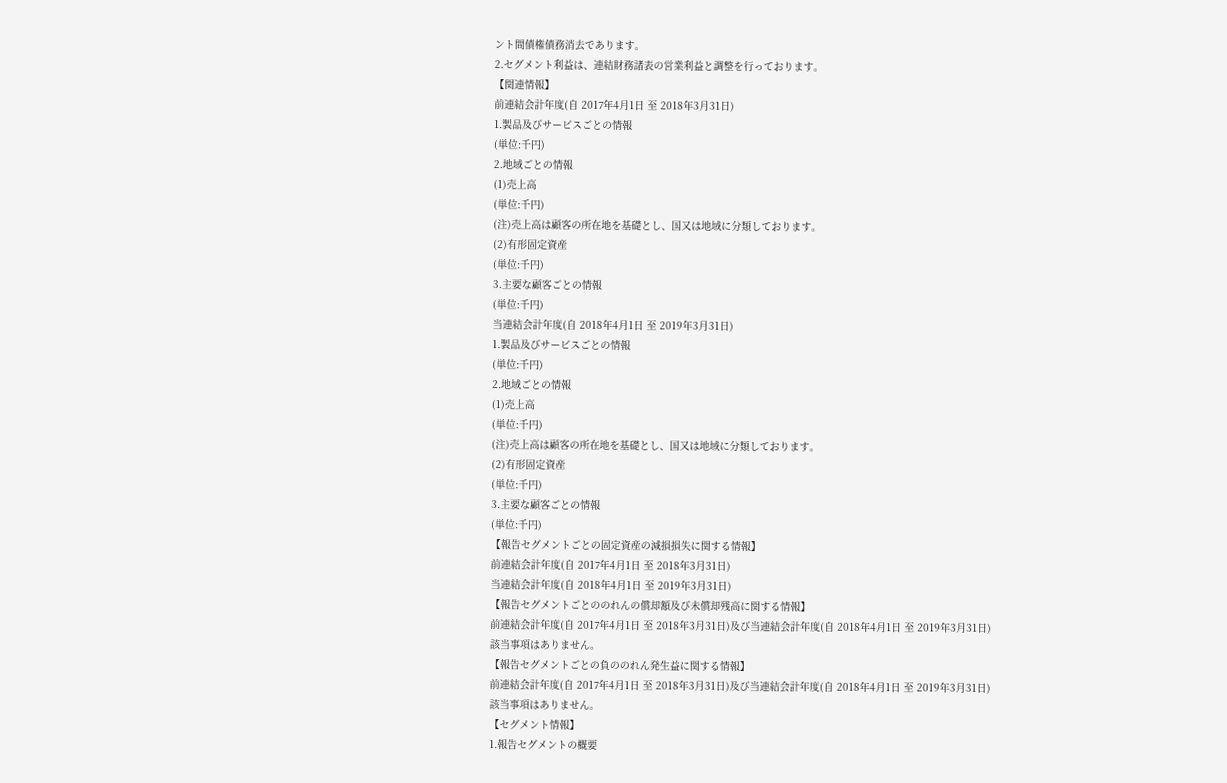ント間債権債務消去であります。
2.セグメント利益は、連結財務諸表の営業利益と調整を行っております。
【関連情報】
前連結会計年度(自 2017年4月1日 至 2018年3月31日)
1.製品及びサービスごとの情報
(単位:千円)
2.地域ごとの情報
(1)売上高
(単位:千円)
(注)売上高は顧客の所在地を基礎とし、国又は地域に分類しております。
(2)有形固定資産
(単位:千円)
3.主要な顧客ごとの情報
(単位:千円)
当連結会計年度(自 2018年4月1日 至 2019年3月31日)
1.製品及びサービスごとの情報
(単位:千円)
2.地域ごとの情報
(1)売上高
(単位:千円)
(注)売上高は顧客の所在地を基礎とし、国又は地域に分類しております。
(2)有形固定資産
(単位:千円)
3.主要な顧客ごとの情報
(単位:千円)
【報告セグメントごとの固定資産の減損損失に関する情報】
前連結会計年度(自 2017年4月1日 至 2018年3月31日)
当連結会計年度(自 2018年4月1日 至 2019年3月31日)
【報告セグメントごとののれんの償却額及び未償却残高に関する情報】
前連結会計年度(自 2017年4月1日 至 2018年3月31日)及び当連結会計年度(自 2018年4月1日 至 2019年3月31日)
該当事項はありません。
【報告セグメントごとの負ののれん発生益に関する情報】
前連結会計年度(自 2017年4月1日 至 2018年3月31日)及び当連結会計年度(自 2018年4月1日 至 2019年3月31日)
該当事項はありません。
【セグメント情報】
1.報告セグメントの概要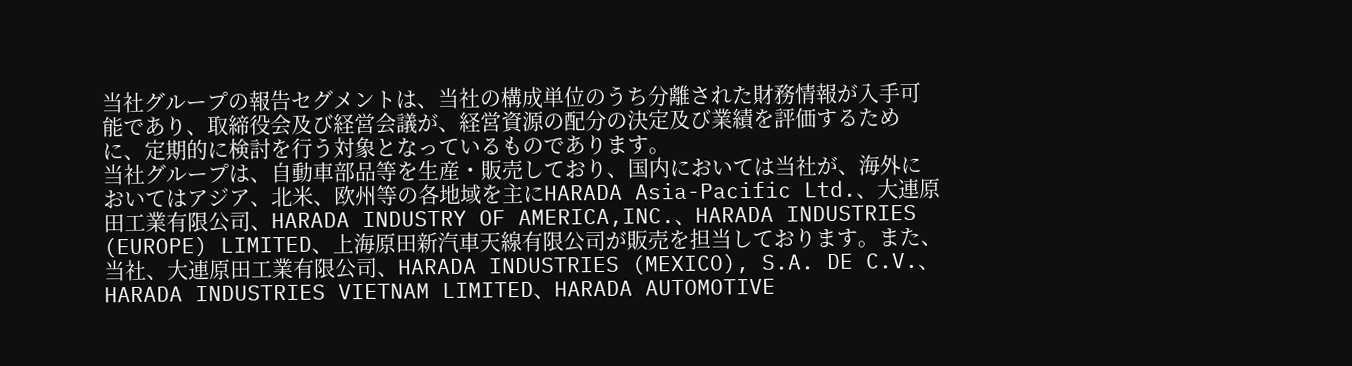当社グループの報告セグメントは、当社の構成単位のうち分離された財務情報が入手可能であり、取締役会及び経営会議が、経営資源の配分の決定及び業績を評価するために、定期的に検討を行う対象となっているものであります。
当社グループは、自動車部品等を生産・販売しており、国内においては当社が、海外においてはアジア、北米、欧州等の各地域を主にHARADA Asia-Pacific Ltd.、大連原田工業有限公司、HARADA INDUSTRY OF AMERICA,INC.、HARADA INDUSTRIES (EUROPE) LIMITED、上海原田新汽車天線有限公司が販売を担当しております。また、当社、大連原田工業有限公司、HARADA INDUSTRIES (MEXICO), S.A. DE C.V.、HARADA INDUSTRIES VIETNAM LIMITED、HARADA AUTOMOTIVE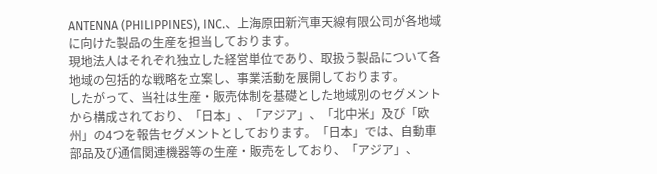ANTENNA (PHILIPPINES), INC.、上海原田新汽車天線有限公司が各地域に向けた製品の生産を担当しております。
現地法人はそれぞれ独立した経営単位であり、取扱う製品について各地域の包括的な戦略を立案し、事業活動を展開しております。
したがって、当社は生産・販売体制を基礎とした地域別のセグメントから構成されており、「日本」、「アジア」、「北中米」及び「欧州」の4つを報告セグメントとしております。「日本」では、自動車部品及び通信関連機器等の生産・販売をしており、「アジア」、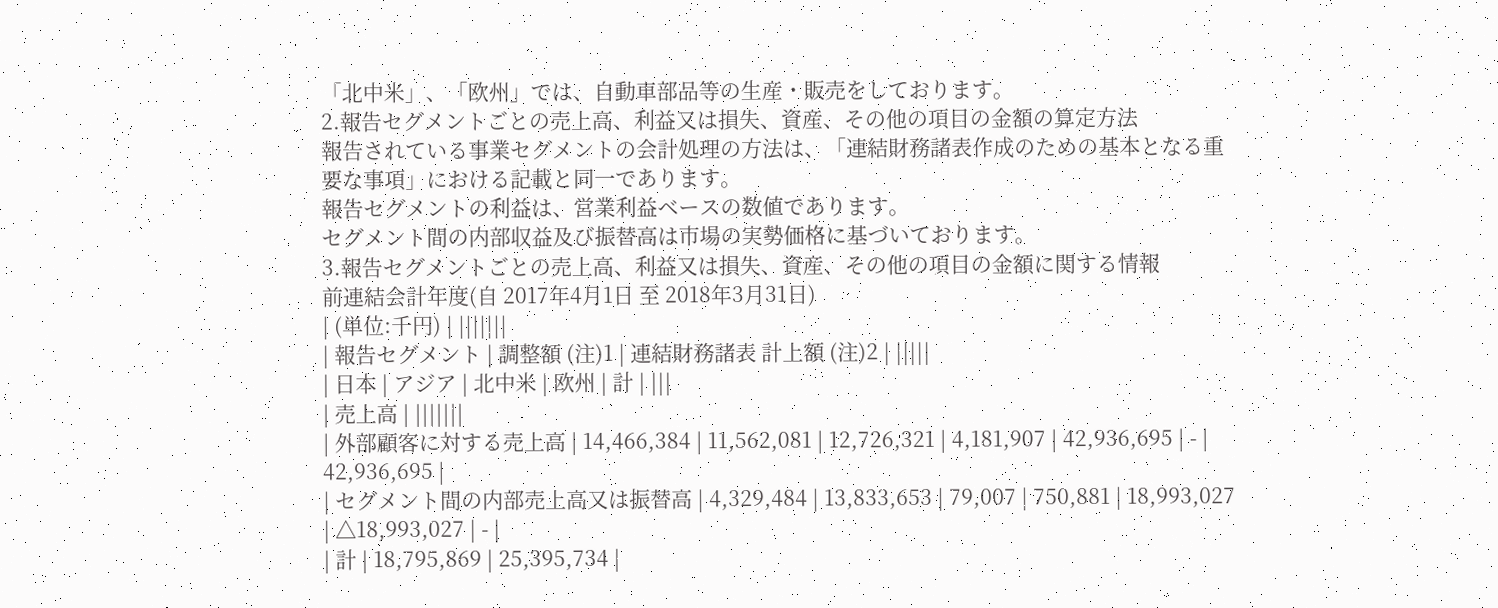「北中米」、「欧州」では、自動車部品等の生産・販売をしております。
2.報告セグメントごとの売上高、利益又は損失、資産、その他の項目の金額の算定方法
報告されている事業セグメントの会計処理の方法は、「連結財務諸表作成のための基本となる重要な事項」における記載と同一であります。
報告セグメントの利益は、営業利益ベースの数値であります。
セグメント間の内部収益及び振替高は市場の実勢価格に基づいております。
3.報告セグメントごとの売上高、利益又は損失、資産、その他の項目の金額に関する情報
前連結会計年度(自 2017年4月1日 至 2018年3月31日)
| (単位:千円) | |||||||
| 報告セグメント | 調整額 (注)1 | 連結財務諸表 計上額 (注)2 | |||||
| 日本 | アジア | 北中米 | 欧州 | 計 | |||
| 売上高 | |||||||
| 外部顧客に対する売上高 | 14,466,384 | 11,562,081 | 12,726,321 | 4,181,907 | 42,936,695 | - | 42,936,695 |
| セグメント間の内部売上高又は振替高 | 4,329,484 | 13,833,653 | 79,007 | 750,881 | 18,993,027 | △18,993,027 | - |
| 計 | 18,795,869 | 25,395,734 |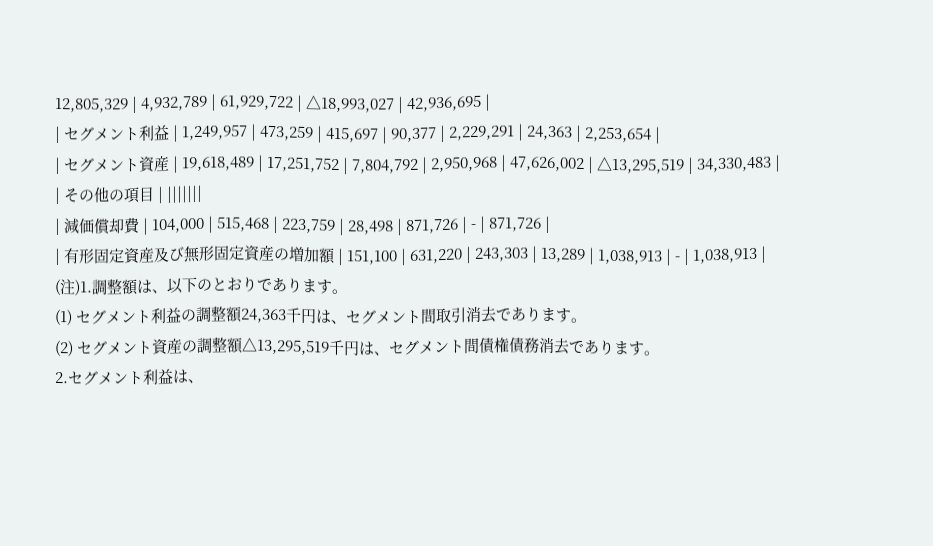12,805,329 | 4,932,789 | 61,929,722 | △18,993,027 | 42,936,695 |
| セグメント利益 | 1,249,957 | 473,259 | 415,697 | 90,377 | 2,229,291 | 24,363 | 2,253,654 |
| セグメント資産 | 19,618,489 | 17,251,752 | 7,804,792 | 2,950,968 | 47,626,002 | △13,295,519 | 34,330,483 |
| その他の項目 | |||||||
| 減価償却費 | 104,000 | 515,468 | 223,759 | 28,498 | 871,726 | - | 871,726 |
| 有形固定資産及び無形固定資産の増加額 | 151,100 | 631,220 | 243,303 | 13,289 | 1,038,913 | - | 1,038,913 |
(注)1.調整額は、以下のとおりであります。
(1) セグメント利益の調整額24,363千円は、セグメント間取引消去であります。
(2) セグメント資産の調整額△13,295,519千円は、セグメント間債権債務消去であります。
2.セグメント利益は、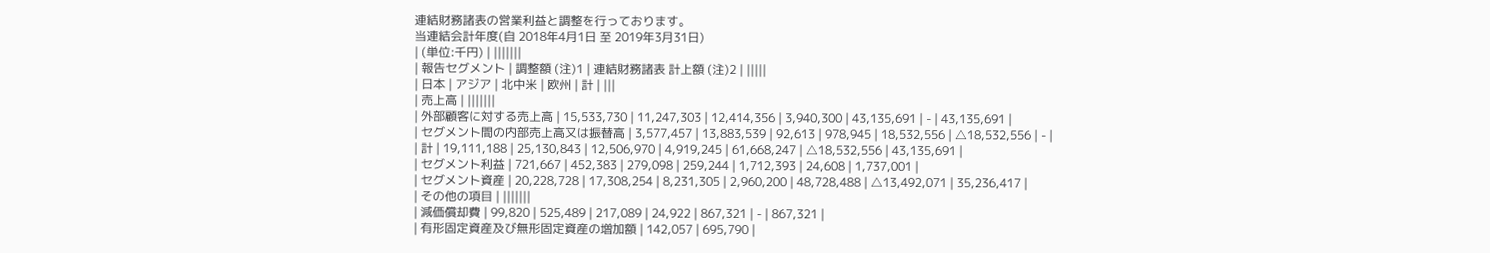連結財務諸表の営業利益と調整を行っております。
当連結会計年度(自 2018年4月1日 至 2019年3月31日)
| (単位:千円) | |||||||
| 報告セグメント | 調整額 (注)1 | 連結財務諸表 計上額 (注)2 | |||||
| 日本 | アジア | 北中米 | 欧州 | 計 | |||
| 売上高 | |||||||
| 外部顧客に対する売上高 | 15,533,730 | 11,247,303 | 12,414,356 | 3,940,300 | 43,135,691 | - | 43,135,691 |
| セグメント間の内部売上高又は振替高 | 3,577,457 | 13,883,539 | 92,613 | 978,945 | 18,532,556 | △18,532,556 | - |
| 計 | 19,111,188 | 25,130,843 | 12,506,970 | 4,919,245 | 61,668,247 | △18,532,556 | 43,135,691 |
| セグメント利益 | 721,667 | 452,383 | 279,098 | 259,244 | 1,712,393 | 24,608 | 1,737,001 |
| セグメント資産 | 20,228,728 | 17,308,254 | 8,231,305 | 2,960,200 | 48,728,488 | △13,492,071 | 35,236,417 |
| その他の項目 | |||||||
| 減価償却費 | 99,820 | 525,489 | 217,089 | 24,922 | 867,321 | - | 867,321 |
| 有形固定資産及び無形固定資産の増加額 | 142,057 | 695,790 |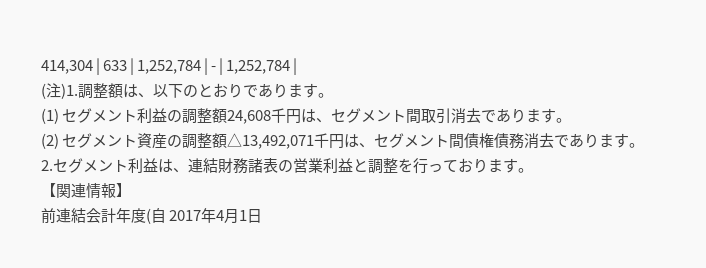414,304 | 633 | 1,252,784 | - | 1,252,784 |
(注)1.調整額は、以下のとおりであります。
(1) セグメント利益の調整額24,608千円は、セグメント間取引消去であります。
(2) セグメント資産の調整額△13,492,071千円は、セグメント間債権債務消去であります。
2.セグメント利益は、連結財務諸表の営業利益と調整を行っております。
【関連情報】
前連結会計年度(自 2017年4月1日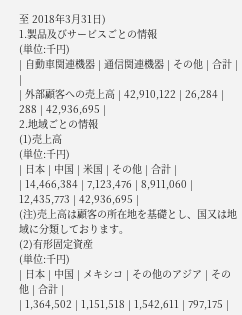至 2018年3月31日)
1.製品及びサービスごとの情報
(単位:千円)
| 自動車関連機器 | 通信関連機器 | その他 | 合計 | |
| 外部顧客への売上高 | 42,910,122 | 26,284 | 288 | 42,936,695 |
2.地域ごとの情報
(1)売上高
(単位:千円)
| 日本 | 中国 | 米国 | その他 | 合計 |
| 14,466,384 | 7,123,476 | 8,911,060 | 12,435,773 | 42,936,695 |
(注)売上高は顧客の所在地を基礎とし、国又は地域に分類しております。
(2)有形固定資産
(単位:千円)
| 日本 | 中国 | メキシコ | その他のアジア | その他 | 合計 |
| 1,364,502 | 1,151,518 | 1,542,611 | 797,175 |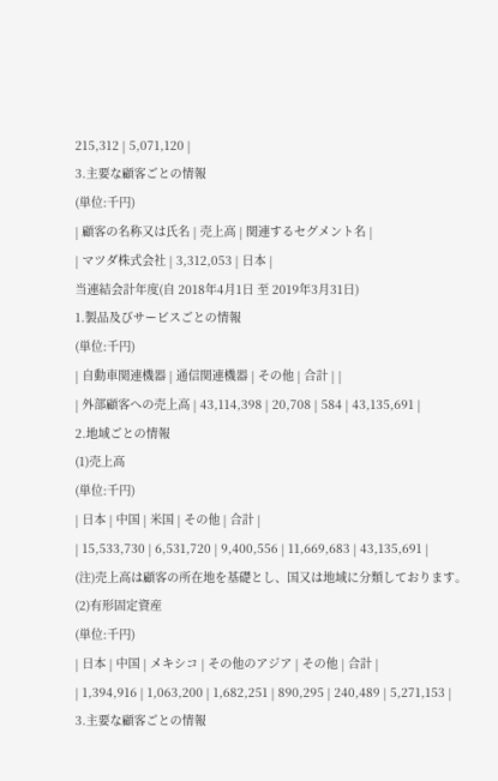215,312 | 5,071,120 |
3.主要な顧客ごとの情報
(単位:千円)
| 顧客の名称又は氏名 | 売上高 | 関連するセグメント名 |
| マツダ株式会社 | 3,312,053 | 日本 |
当連結会計年度(自 2018年4月1日 至 2019年3月31日)
1.製品及びサービスごとの情報
(単位:千円)
| 自動車関連機器 | 通信関連機器 | その他 | 合計 | |
| 外部顧客への売上高 | 43,114,398 | 20,708 | 584 | 43,135,691 |
2.地域ごとの情報
(1)売上高
(単位:千円)
| 日本 | 中国 | 米国 | その他 | 合計 |
| 15,533,730 | 6,531,720 | 9,400,556 | 11,669,683 | 43,135,691 |
(注)売上高は顧客の所在地を基礎とし、国又は地域に分類しております。
(2)有形固定資産
(単位:千円)
| 日本 | 中国 | メキシコ | その他のアジア | その他 | 合計 |
| 1,394,916 | 1,063,200 | 1,682,251 | 890,295 | 240,489 | 5,271,153 |
3.主要な顧客ごとの情報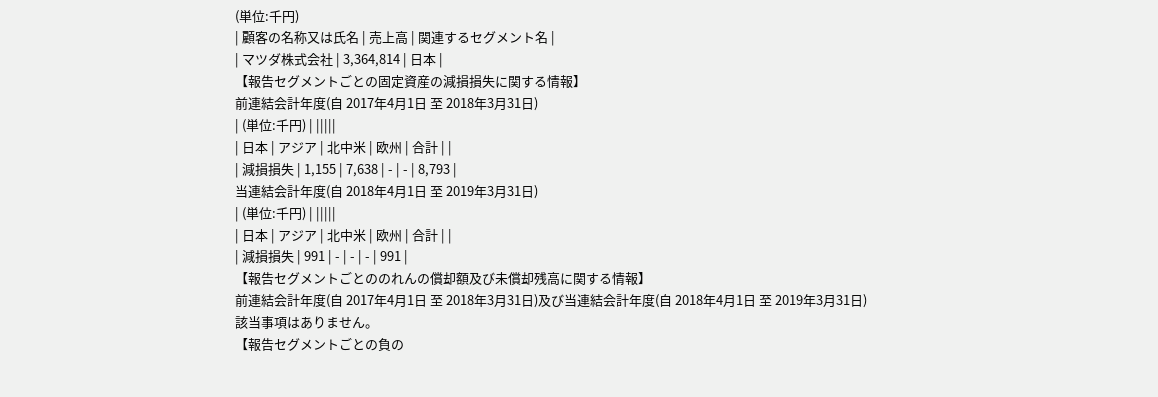(単位:千円)
| 顧客の名称又は氏名 | 売上高 | 関連するセグメント名 |
| マツダ株式会社 | 3,364,814 | 日本 |
【報告セグメントごとの固定資産の減損損失に関する情報】
前連結会計年度(自 2017年4月1日 至 2018年3月31日)
| (単位:千円) | |||||
| 日本 | アジア | 北中米 | 欧州 | 合計 | |
| 減損損失 | 1,155 | 7,638 | - | - | 8,793 |
当連結会計年度(自 2018年4月1日 至 2019年3月31日)
| (単位:千円) | |||||
| 日本 | アジア | 北中米 | 欧州 | 合計 | |
| 減損損失 | 991 | - | - | - | 991 |
【報告セグメントごとののれんの償却額及び未償却残高に関する情報】
前連結会計年度(自 2017年4月1日 至 2018年3月31日)及び当連結会計年度(自 2018年4月1日 至 2019年3月31日)
該当事項はありません。
【報告セグメントごとの負の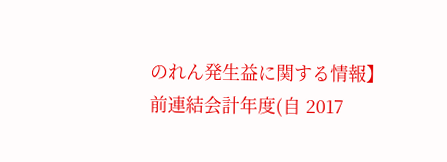のれん発生益に関する情報】
前連結会計年度(自 2017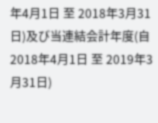年4月1日 至 2018年3月31日)及び当連結会計年度(自 2018年4月1日 至 2019年3月31日)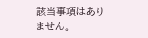該当事項はありません。